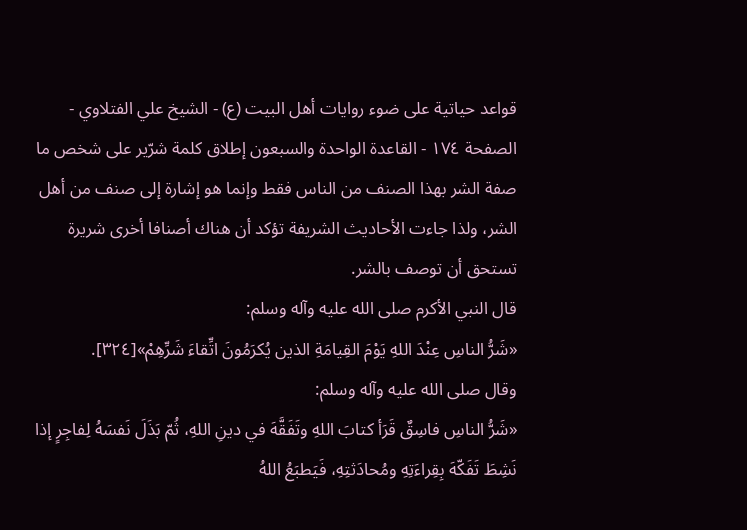قواعد حياتية على ضوء روايات أهل البيت (ع) - الشيخ علي الفتلاوي - الصفحة ١٧٤ - القاعدة الواحدة والسبعون إطلاق كلمة شرّير على شخص ما
صفة الشر بهذا الصنف من الناس فقط وإنما هو إشارة إلى صنف من أهل الشر، ولذا جاءت الأحاديث الشريفة تؤكد أن هناك أصنافا أخرى شريرة تستحق أن توصف بالشر.
قال النبي الأكرم صلى الله عليه وآله وسلم:
«شَرُّ الناسِ عِنْدَ اللهِ يَوْمَ القِيامَةِ الذين يُكرَمُونَ اتِّقاءَ شَرِّهِمْ»[٣٢٤].
وقال صلى الله عليه وآله وسلم:
«شَرُّ الناسِ فاسِقٌ قَرَأ كتابَ اللهِ وتَفَقَّهَ في دينِ اللهِ، ثُمّ بَذَلَ نَفسَهُ لِفاجِرٍ إذا نَشِطَ تَفَكّهَ بِقِراءَتِهِ ومُحادَثتِهِ، فَيَطبَعُ اللهُ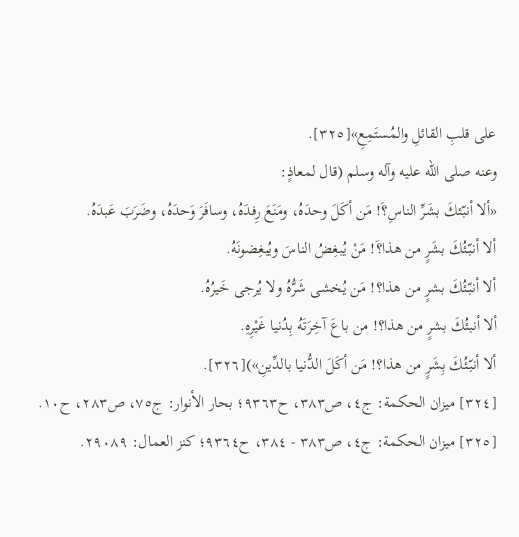على قلبِ القائلِ والمُستَمِعِ»[٣٢٥].
وعنه صلى الله عليه وآله وسلم (قال لمعاذٍ:
«ألا أنبّئكَ بشَرِّ الناسِ؟َ! مَن أكَلَ وحدَهُ، ومَنَعَ رِفدَهُ، وسافَرَ وَحدَهُ، وضَرَبَ عَبدَهُ.
ألا أنبّئُكَ بشَرٍ من هذا؟َ! مَنْ يُبغِضُ الناسَ ويُبغِضونَهُ.
ألا أنبّئُكَ بشرٍ من هذا؟! مَن يُخشى شَرُّهُ ولا يُرجى خَيرُهُ.
ألا أنبئُكَ بشرٍ من هذا؟! من باعَ آخِرَتَهُ بِدُنيا غَيْرِهِ.
ألا أنبّئُكَ بِشَرٍ من هذا؟! مَن أكَلَ الدُّنيا بالدِّينِ»)[٣٢٦].
[٣٢٤] ميزان الحكمة: ج٤، ص٣٨٣، ح٩٣٦٣؛ بحار الأنوار: ج٧٥، ص٢٨٣، ح١٠.
[٣٢٥] ميزان الحكمة: ج٤، ص٣٨٣ - ٣٨٤، ح٩٣٦٤؛ كنز العمال: ٢٩٠٨٩.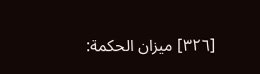[٣٢٦] ميزان الحكمة: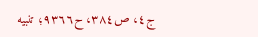ج٤، ص٣٨٤، ح٩٣٦٦؛ تنبيه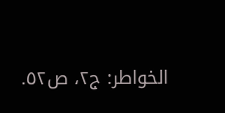الخواطر: ج٢، ص٥٢.